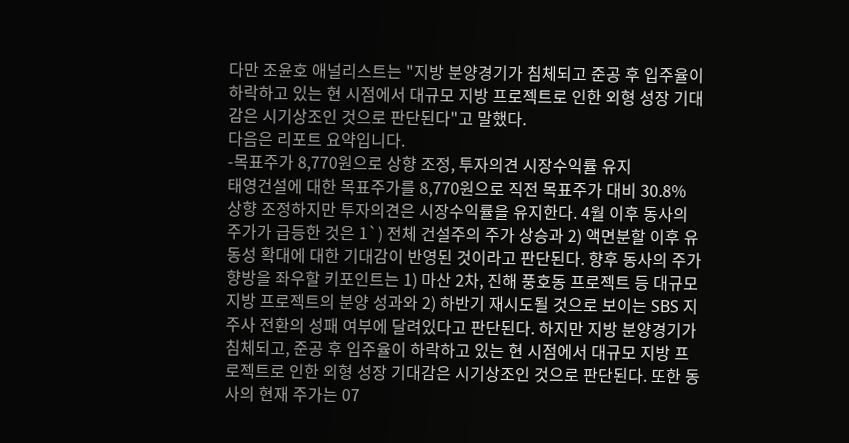다만 조윤호 애널리스트는 "지방 분양경기가 침체되고 준공 후 입주율이 하락하고 있는 현 시점에서 대규모 지방 프로젝트로 인한 외형 성장 기대감은 시기상조인 것으로 판단된다"고 말했다.
다음은 리포트 요약입니다.
-목표주가 8,770원으로 상향 조정, 투자의견 시장수익률 유지
태영건설에 대한 목표주가를 8,770원으로 직전 목표주가 대비 30.8% 상향 조정하지만 투자의견은 시장수익률을 유지한다. 4월 이후 동사의 주가가 급등한 것은 1`) 전체 건설주의 주가 상승과 2) 액면분할 이후 유동성 확대에 대한 기대감이 반영된 것이라고 판단된다. 향후 동사의 주가 향방을 좌우할 키포인트는 1) 마산 2차, 진해 풍호동 프로젝트 등 대규모 지방 프로젝트의 분양 성과와 2) 하반기 재시도될 것으로 보이는 SBS 지주사 전환의 성패 여부에 달려있다고 판단된다. 하지만 지방 분양경기가 침체되고, 준공 후 입주율이 하락하고 있는 현 시점에서 대규모 지방 프로젝트로 인한 외형 성장 기대감은 시기상조인 것으로 판단된다. 또한 동사의 현재 주가는 07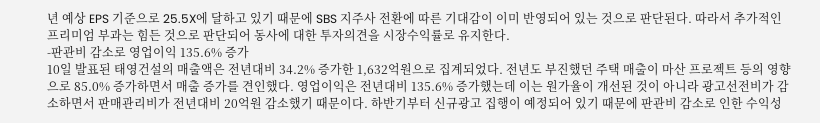년 예상 EPS 기준으로 25.5X에 달하고 있기 때문에 SBS 지주사 전환에 따른 기대감이 이미 반영되어 있는 것으로 판단된다. 따라서 추가적인 프리미엄 부과는 힘든 것으로 판단되어 동사에 대한 투자의견을 시장수익률로 유지한다.
-판관비 감소로 영업이익 135.6% 증가
10일 발표된 태영건설의 매출액은 전년대비 34.2% 증가한 1,632억원으로 집계되었다. 전년도 부진했던 주택 매출이 마산 프로젝트 등의 영향으로 85.0% 증가하면서 매출 증가를 견인했다. 영업이익은 전년대비 135.6% 증가했는데 이는 원가율이 개선된 것이 아니라 광고선전비가 감소하면서 판매관리비가 전년대비 20억원 감소했기 때문이다. 하반기부터 신규광고 집행이 예정되어 있기 때문에 판관비 감소로 인한 수익성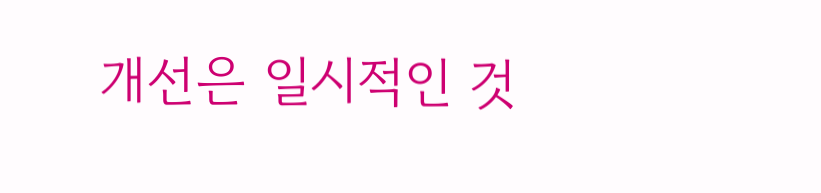개선은 일시적인 것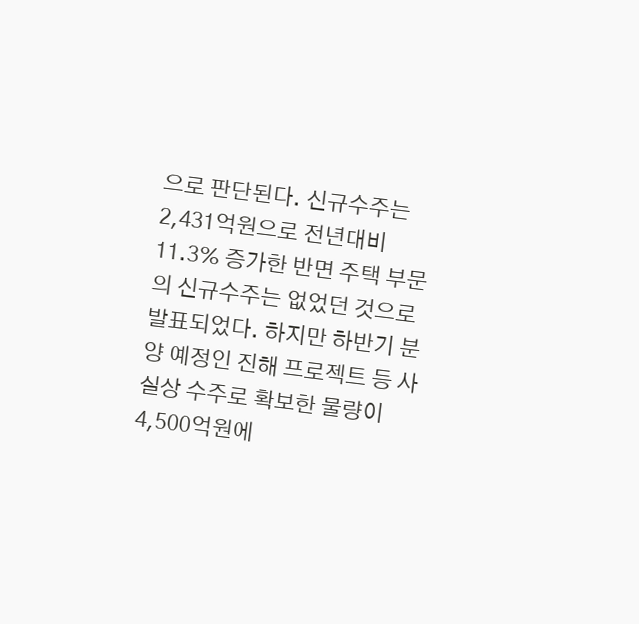으로 판단된다. 신규수주는 2,431억원으로 전년대비 11.3% 증가한 반면 주택 부문의 신규수주는 없었던 것으로 발표되었다. 하지만 하반기 분양 예정인 진해 프로젝트 등 사실상 수주로 확보한 물량이 4,500억원에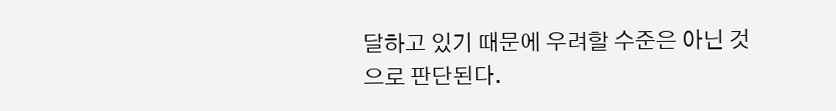달하고 있기 때문에 우려할 수준은 아닌 것으로 판단된다.